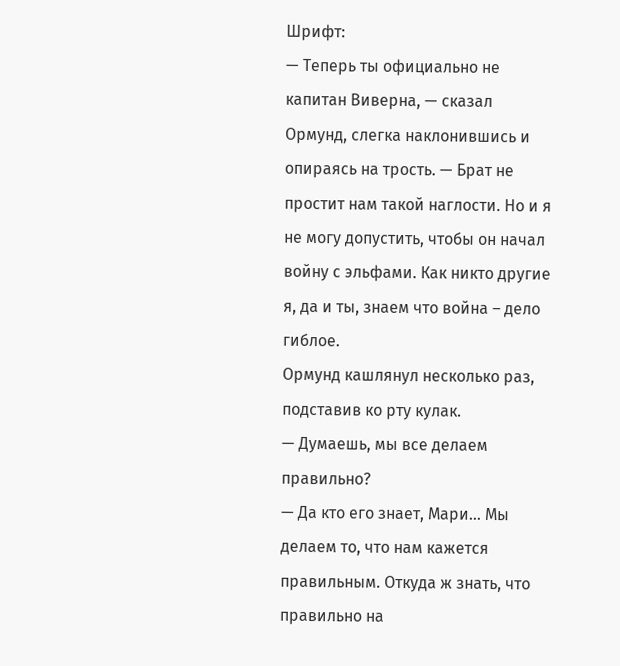Шрифт:
— Теперь ты официально не капитан Виверна, — сказал Ормунд, слегка наклонившись и опираясь на трость. — Брат не простит нам такой наглости. Но и я не могу допустить, чтобы он начал войну с эльфами. Как никто другие я, да и ты, знаем что война – дело гиблое.
Ормунд кашлянул несколько раз, подставив ко рту кулак.
— Думаешь, мы все делаем правильно?
— Да кто его знает, Мари… Мы делаем то, что нам кажется правильным. Откуда ж знать, что правильно на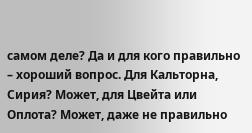самом деле? Да и для кого правильно – хороший вопрос. Для Кальторна, Сирия? Может, для Цвейта или Оплота? Может, даже не правильно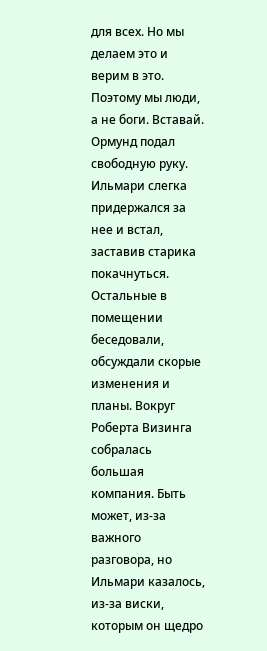для всех. Но мы делаем это и верим в это. Поэтому мы люди, а не боги. Вставай.
Ормунд подал свободную руку. Ильмари слегка придержался за нее и встал, заставив старика покачнуться. Остальные в помещении беседовали, обсуждали скорые изменения и планы. Вокруг Роберта Визинга собралась большая компания. Быть может, из-за важного разговора, но Ильмари казалось, из-за виски, которым он щедро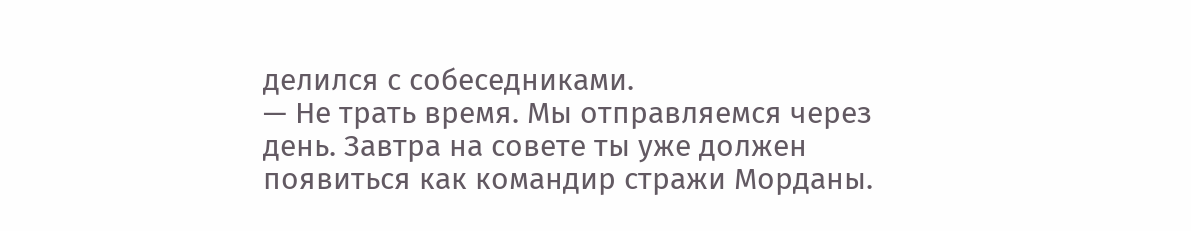делился с собеседниками.
— Не трать время. Мы отправляемся через день. Завтра на совете ты уже должен появиться как командир стражи Морданы.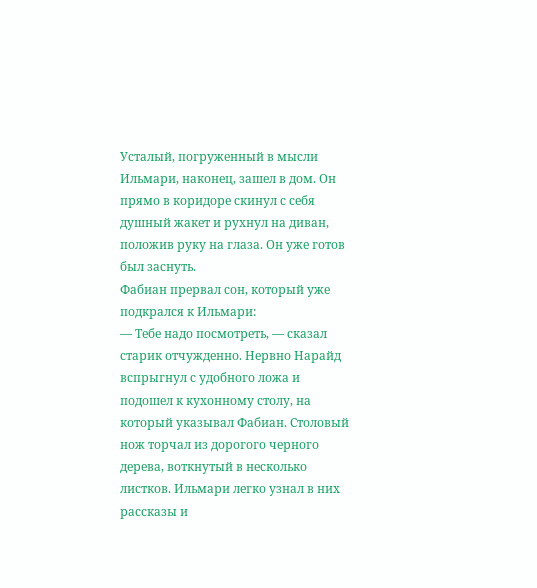Усталый, погруженный в мысли Ильмари, наконец, зашел в дом. Он прямо в коридоре скинул с себя душный жакет и рухнул на диван, положив руку на глаза. Он уже готов был заснуть.
Фабиан прервал сон, который уже подкрался к Ильмари:
— Тебе надо посмотреть, — сказал старик отчужденно. Нервно Нарайд вспрыгнул с удобного ложа и подошел к кухонному столу, на который указывал Фабиан. Столовый нож торчал из дорогого черного дерева, воткнутый в несколько листков. Ильмари легко узнал в них рассказы и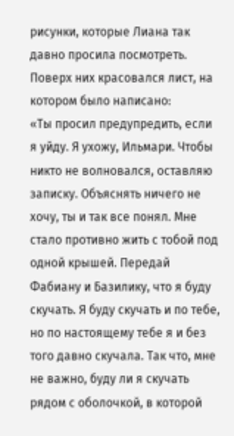рисунки, которые Лиана так давно просила посмотреть. Поверх них красовался лист, на котором было написано:
«Ты просил предупредить, если я уйду. Я ухожу, Ильмари. Чтобы никто не волновался, оставляю записку. Объяснять ничего не хочу, ты и так все понял. Мне стало противно жить с тобой под одной крышей. Передай Фабиану и Базилику, что я буду скучать. Я буду скучать и по тебе, но по настоящему тебе я и без того давно скучала. Так что, мне не важно, буду ли я скучать рядом с оболочкой, в которой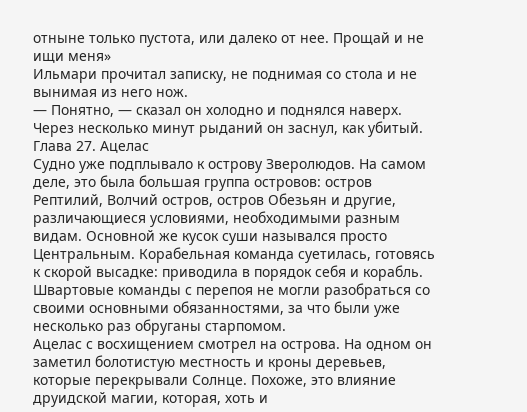отныне только пустота, или далеко от нее. Прощай и не ищи меня»
Ильмари прочитал записку, не поднимая со стола и не вынимая из него нож.
— Понятно, — сказал он холодно и поднялся наверх. Через несколько минут рыданий он заснул, как убитый.
Глава 27. Ацелас
Судно уже подплывало к острову Зверолюдов. На самом деле, это была большая группа островов: остров Рептилий, Волчий остров, остров Обезьян и другие, различающиеся условиями, необходимыми разным видам. Основной же кусок суши назывался просто Центральным. Корабельная команда суетилась, готовясь к скорой высадке: приводила в порядок себя и корабль. Швартовые команды с перепоя не могли разобраться со своими основными обязанностями, за что были уже несколько раз обруганы старпомом.
Ацелас с восхищением смотрел на острова. На одном он заметил болотистую местность и кроны деревьев, которые перекрывали Солнце. Похоже, это влияние друидской магии, которая, хоть и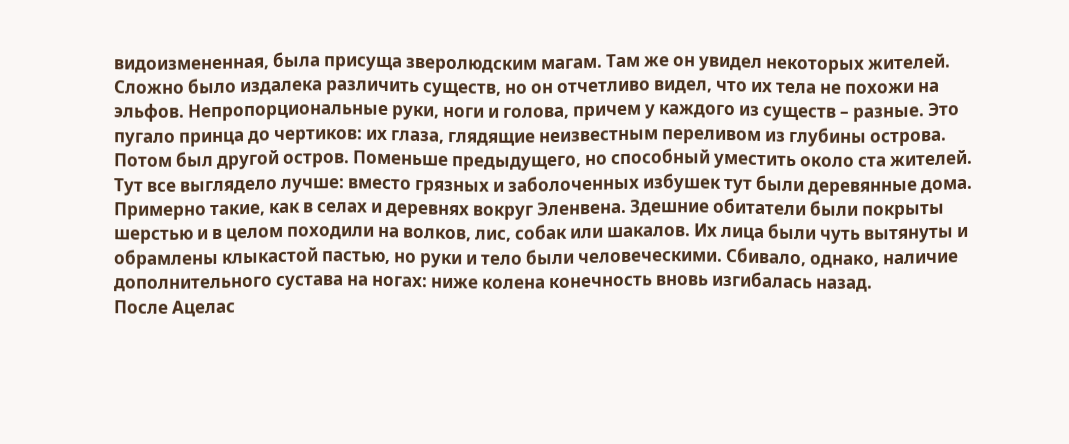видоизмененная, была присуща зверолюдским магам. Там же он увидел некоторых жителей. Сложно было издалека различить существ, но он отчетливо видел, что их тела не похожи на эльфов. Непропорциональные руки, ноги и голова, причем у каждого из существ – разные. Это пугало принца до чертиков: их глаза, глядящие неизвестным переливом из глубины острова.
Потом был другой остров. Поменьше предыдущего, но способный уместить около ста жителей. Тут все выглядело лучше: вместо грязных и заболоченных избушек тут были деревянные дома. Примерно такие, как в селах и деревнях вокруг Эленвена. Здешние обитатели были покрыты шерстью и в целом походили на волков, лис, собак или шакалов. Их лица были чуть вытянуты и обрамлены клыкастой пастью, но руки и тело были человеческими. Сбивало, однако, наличие дополнительного сустава на ногах: ниже колена конечность вновь изгибалась назад.
После Ацелас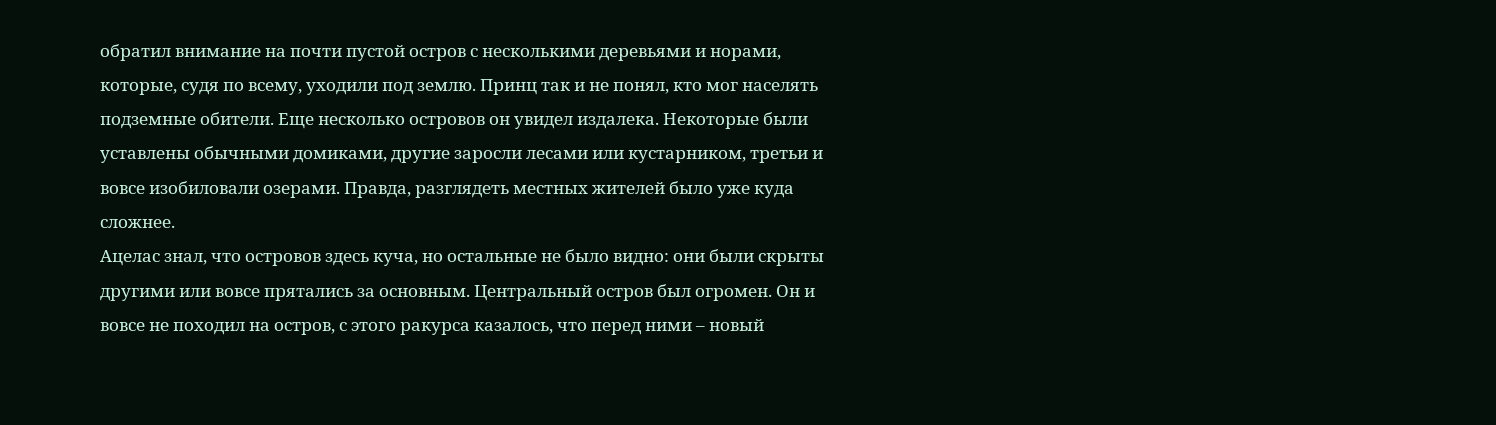обратил внимание на почти пустой остров с несколькими деревьями и норами, которые, судя по всему, уходили под землю. Принц так и не понял, кто мог населять подземные обители. Еще несколько островов он увидел издалека. Некоторые были уставлены обычными домиками, другие заросли лесами или кустарником, третьи и вовсе изобиловали озерами. Правда, разглядеть местных жителей было уже куда сложнее.
Ацелас знал, что островов здесь куча, но остальные не было видно: они были скрыты другими или вовсе прятались за основным. Центральный остров был огромен. Он и вовсе не походил на остров, с этого ракурса казалось, что перед ними – новый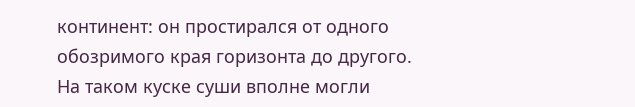континент: он простирался от одного обозримого края горизонта до другого. На таком куске суши вполне могли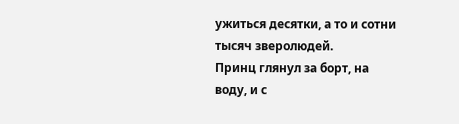ужиться десятки, а то и сотни тысяч зверолюдей.
Принц глянул за борт, на воду, и с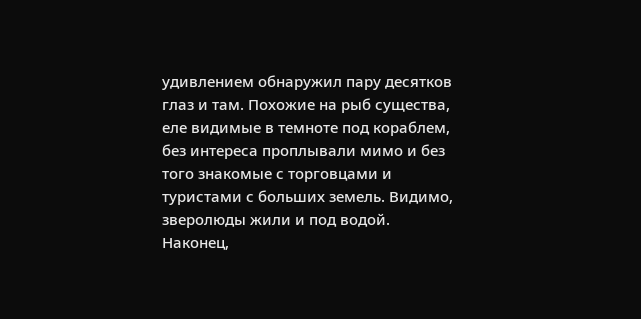удивлением обнаружил пару десятков глаз и там. Похожие на рыб существа, еле видимые в темноте под кораблем, без интереса проплывали мимо и без того знакомые с торговцами и туристами с больших земель. Видимо, зверолюды жили и под водой.
Наконец,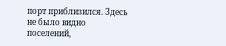порт приблизился. Здесь не было видно поселений,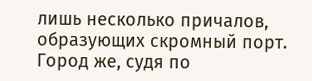лишь несколько причалов, образующих скромный порт. Город же, судя по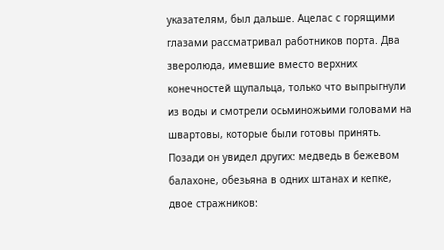указателям, был дальше. Ацелас с горящими глазами рассматривал работников порта. Два зверолюда, имевшие вместо верхних конечностей щупальца, только что выпрыгнули из воды и смотрели осьминожьими головами на швартовы, которые были готовы принять. Позади он увидел других: медведь в бежевом балахоне, обезьяна в одних штанах и кепке, двое стражников: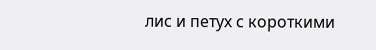лис и петух с короткими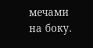мечами на боку.